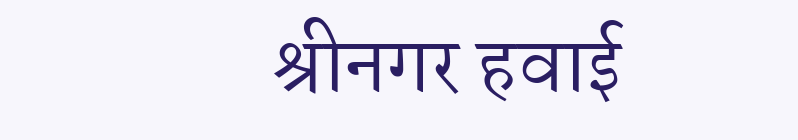श्रीनगर हवाई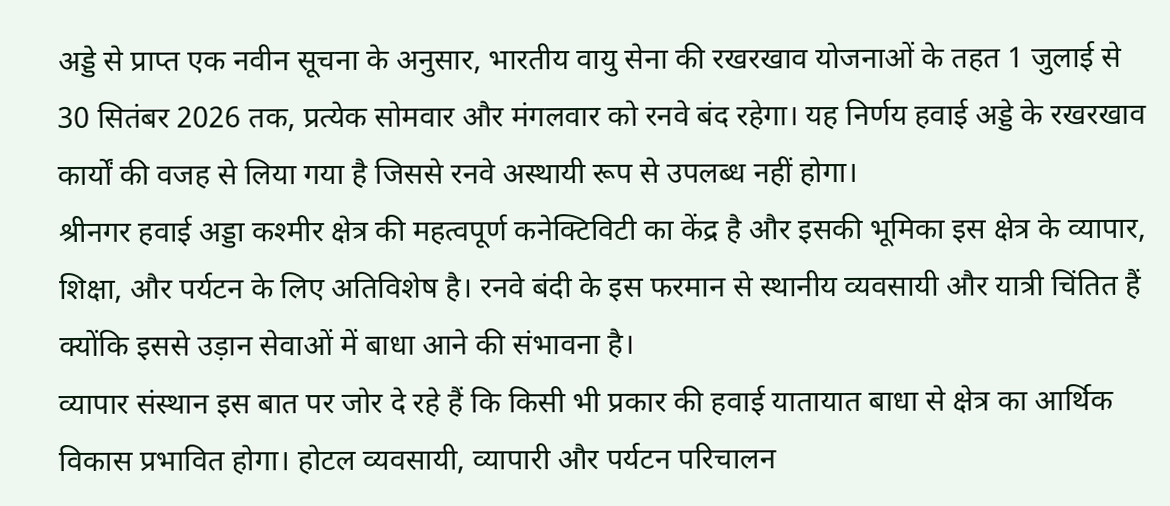अड्डे से प्राप्त एक नवीन सूचना के अनुसार, भारतीय वायु सेना की रखरखाव योजनाओं के तहत 1 जुलाई से 30 सितंबर 2026 तक, प्रत्येक सोमवार और मंगलवार को रनवे बंद रहेगा। यह निर्णय हवाई अड्डे के रखरखाव कार्यों की वजह से लिया गया है जिससे रनवे अस्थायी रूप से उपलब्ध नहीं होगा।
श्रीनगर हवाई अड्डा कश्मीर क्षेत्र की महत्वपूर्ण कनेक्टिविटी का केंद्र है और इसकी भूमिका इस क्षेत्र के व्यापार, शिक्षा, और पर्यटन के लिए अतिविशेष है। रनवे बंदी के इस फरमान से स्थानीय व्यवसायी और यात्री चिंतित हैं क्योंकि इससे उड़ान सेवाओं में बाधा आने की संभावना है।
व्यापार संस्थान इस बात पर जोर दे रहे हैं कि किसी भी प्रकार की हवाई यातायात बाधा से क्षेत्र का आर्थिक विकास प्रभावित होगा। होटल व्यवसायी, व्यापारी और पर्यटन परिचालन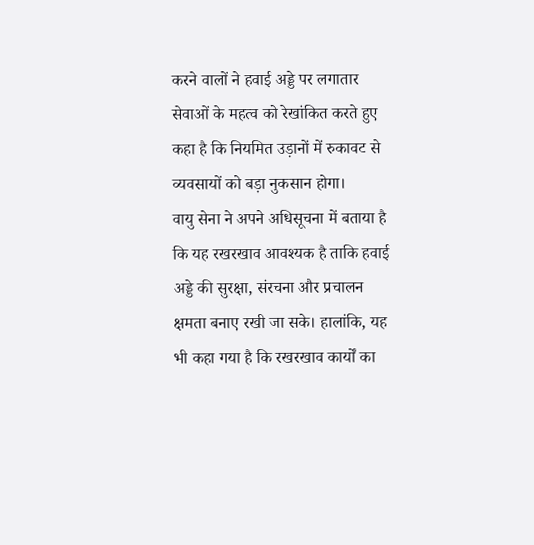करने वालों ने हवाई अड्डे पर लगातार सेवाओं के महत्व को रेखांकित करते हुए कहा है कि नियमित उड़ानों में रुकावट से व्यवसायों को बड़ा नुकसान होगा।
वायु सेना ने अपने अधिसूचना में बताया है कि यह रखरखाव आवश्यक है ताकि हवाई अड्डे की सुरक्षा, संरचना और प्रचालन क्षमता बनाए रखी जा सके। हालांकि, यह भी कहा गया है कि रखरखाव कार्यों का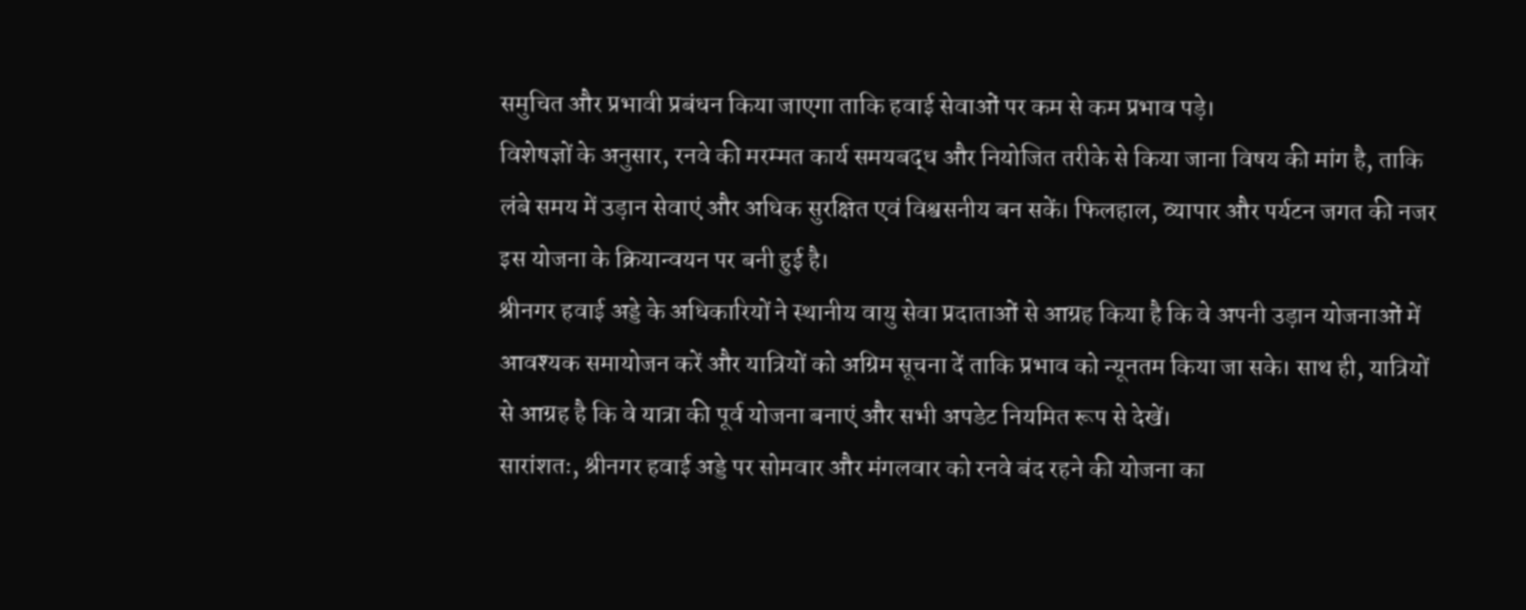समुचित और प्रभावी प्रबंधन किया जाएगा ताकि हवाई सेवाओं पर कम से कम प्रभाव पड़े।
विशेषज्ञों के अनुसार, रनवे की मरम्मत कार्य समयबद्ध और नियोजित तरीके से किया जाना विषय की मांग है, ताकि लंबे समय में उड़ान सेवाएं और अधिक सुरक्षित एवं विश्वसनीय बन सकें। फिलहाल, व्यापार और पर्यटन जगत की नजर इस योजना के क्रियान्वयन पर बनी हुई है।
श्रीनगर हवाई अड्डे के अधिकारियों ने स्थानीय वायु सेवा प्रदाताओं से आग्रह किया है कि वे अपनी उड़ान योजनाओं में आवश्यक समायोजन करें और यात्रियों को अग्रिम सूचना दें ताकि प्रभाव को न्यूनतम किया जा सके। साथ ही, यात्रियों से आग्रह है कि वे यात्रा की पूर्व योजना बनाएं और सभी अपडेट नियमित रूप से देखें।
सारांशतः, श्रीनगर हवाई अड्डे पर सोमवार और मंगलवार को रनवे बंद रहने की योजना का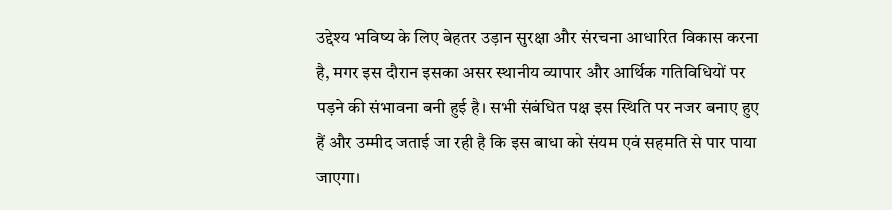उद्देश्य भविष्य के लिए बेहतर उड़ान सुरक्षा और संरचना आधारित विकास करना है, मगर इस दौरान इसका असर स्थानीय व्यापार और आर्थिक गतिविधियों पर पड़ने की संभावना बनी हुई है। सभी संबंधित पक्ष इस स्थिति पर नजर बनाए हुए हैं और उम्मीद जताई जा रही है कि इस बाधा को संयम एवं सहमति से पार पाया जाएगा।